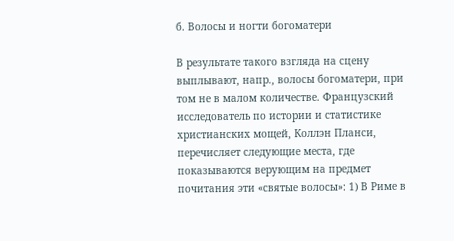б. Волосы и ногти богоматери

В результате такого взгляда на сцену выплывают, напр., волосы богоматери, при том не в малом количестве. Французский исследователь по истории и статистике христианских мощей, Коллэн Планси, перечисляет следующие места, где показываются верующим на предмет почитания эти «святые волосы»: 1) В Риме в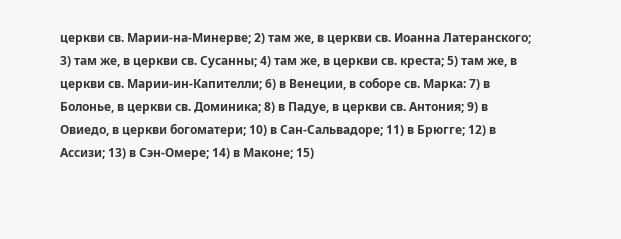церкви св. Марии-на-Минерве; 2) там же, в церкви св. Иоанна Латеранского; 3) там же, в церкви св. Сусанны; 4) там же, в церкви св. креста; 5) там же, в церкви св. Марии-ин-Капителли; 6) в Венеции, в соборе св. Марка: 7) в Болонье, в церкви св. Доминика; 8) в Падуе, в церкви св. Антония; 9) в Овиедо, в церкви богоматери; 10) в Сан-Сальвадоре; 11) в Брюгге; 12) в Ассизи; 13) в Сэн-Омере; 14) в Маконе; 15)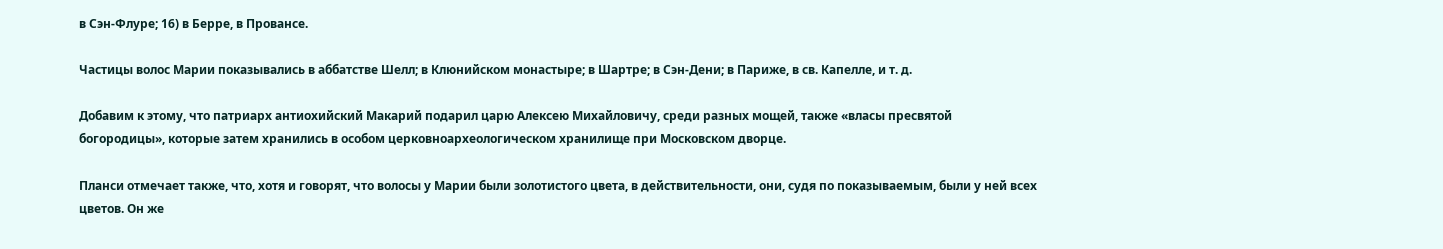в Сэн-Флуре; 16) в Берре, в Провансе.

Частицы волос Марии показывались в аббатстве Шелл; в Клюнийском монастыре; в Шартре; в Сэн-Дени; в Париже, в св. Капелле, и т. д.

Добавим к этому, что патриарх антиохийский Макарий подарил царю Алексею Михайловичу, среди разных мощей, также «власы пресвятой богородицы», которые затем хранились в особом церковноархеологическом хранилище при Московском дворце.

Планси отмечает также, что, хотя и говорят, что волосы у Марии были золотистого цвета, в действительности, они, судя по показываемым, были у ней всех цветов. Он же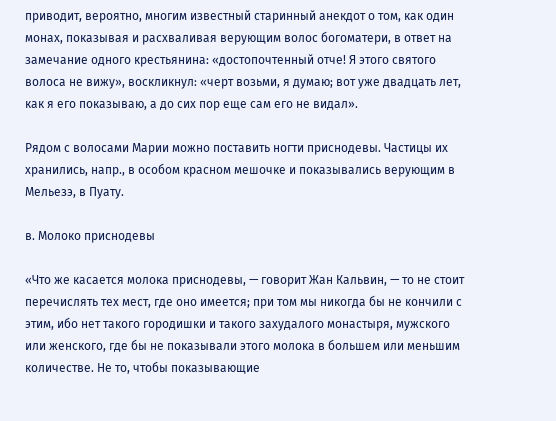приводит, вероятно, многим известный старинный анекдот о том, как один монах, показывая и расхваливая верующим волос богоматери, в ответ на замечание одного крестьянина: «достопочтенный отче! Я этого святого волоса не вижу», воскликнул: «черт возьми, я думаю; вот уже двадцать лет, как я его показываю, а до сих пор еще сам его не видал».

Рядом с волосами Марии можно поставить ногти приснодевы. Частицы их хранились, напр., в особом красном мешочке и показывались верующим в Мельезэ, в Пуату.

в. Молоко приснодевы

«Что же касается молока приснодевы, — говорит Жан Кальвин, — то не стоит перечислять тех мест, где оно имеется; при том мы никогда бы не кончили с этим, ибо нет такого городишки и такого захудалого монастыря, мужского или женского, где бы не показывали этого молока в большем или меньшим количестве. Не то, чтобы показывающие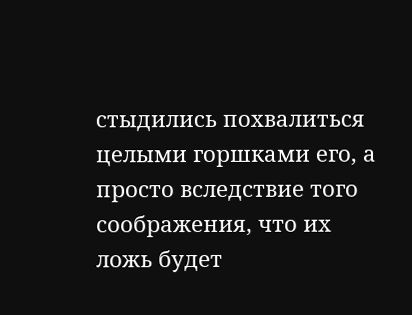стыдились похвалиться целыми горшками его, а просто вследствие того соображения, что их ложь будет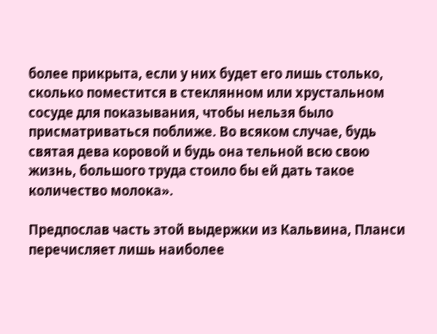более прикрыта, если у них будет его лишь столько, сколько поместится в стеклянном или хрустальном сосуде для показывания, чтобы нельзя было присматриваться поближе. Во всяком случае, будь святая дева коровой и будь она тельной всю свою жизнь, большого труда стоило бы ей дать такое количество молока».

Предпослав часть этой выдержки из Кальвина, Планси перечисляет лишь наиболее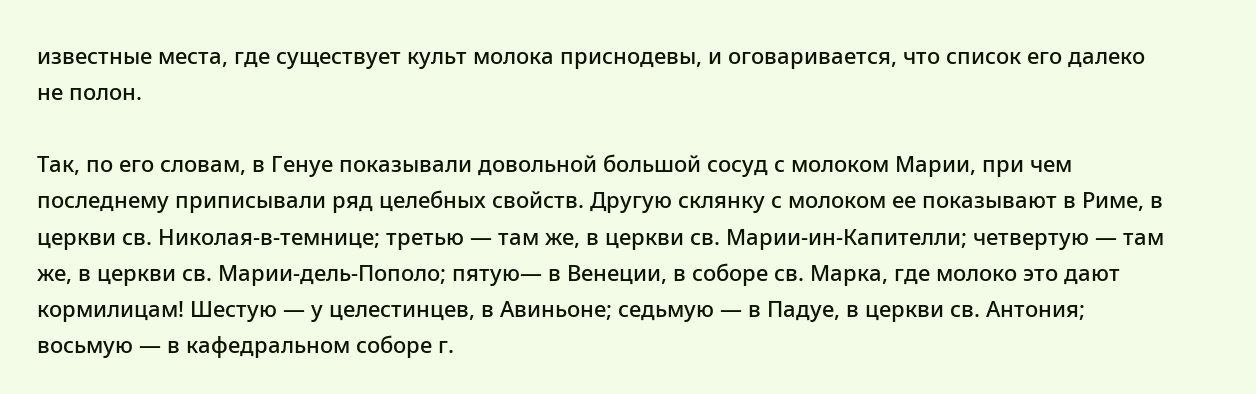известные места, где существует культ молока приснодевы, и оговаривается, что список его далеко не полон.

Так, по его словам, в Генуе показывали довольной большой сосуд с молоком Марии, при чем последнему приписывали ряд целебных свойств. Другую склянку с молоком ее показывают в Риме, в церкви св. Николая-в-темнице; третью — там же, в церкви св. Марии-ин-Капителли; четвертую — там же, в церкви св. Марии-дель-Пополо; пятую— в Венеции, в соборе св. Марка, где молоко это дают кормилицам! Шестую — у целестинцев, в Авиньоне; седьмую — в Падуе, в церкви св. Антония; восьмую — в кафедральном соборе г.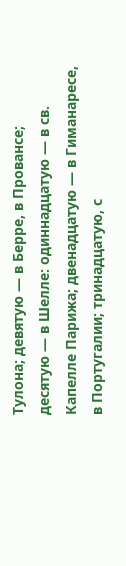Тулона; девятую — в Берре, в Провансе; десятую — в Шелле: одиннадцатую — в св. Капелле Парижа; двенадцатую — в Гиманаресе, в Португалии; тринадцатую, с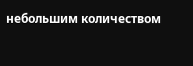небольшим количеством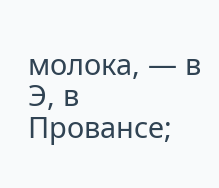молока, — в Э, в Провансе;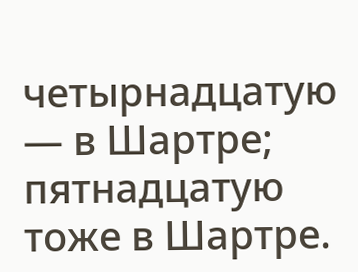четырнадцатую — в Шартре; пятнадцатую тоже в Шартре.